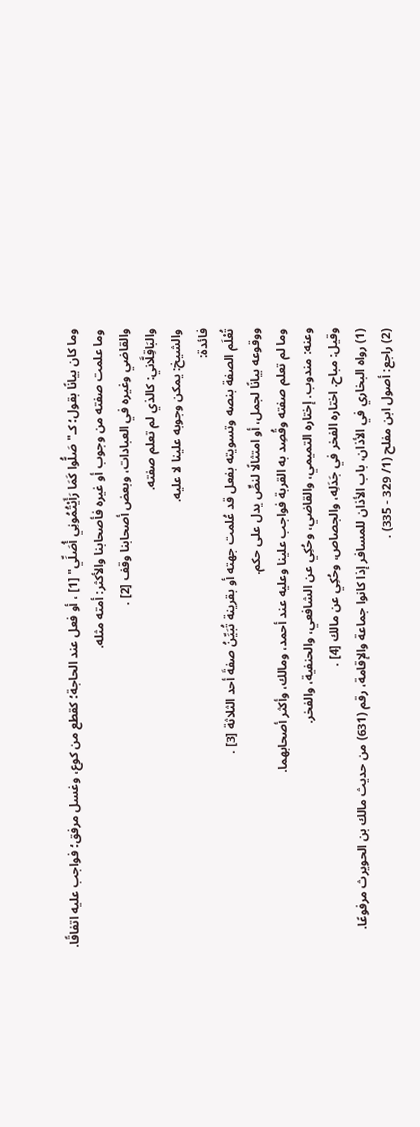وما كان بيانًا بقول؛ كـ"صَلُّوا كَمَا رَأَيْتُمُونِي أُصَلِّي" [1] ، أو فعل عند الحاجة؛ كقطع من كوع، وغسل مرفق؛ فواجب عليه اتفاقًا.
وما علمت صفته من وجوب أو غيره فأصحابنا والأكثر: أمته مثله.
والقاضي وغيره في العبادات، وبعض أصحابنا وقف [2] .
والبَاقِلَّاني: كالذي لم تعلم صفته.
والشيخ: يمكن وجوبه علينا لا عليه.
فائدة:
تُعْلَم الصفة بنصه وتسويته بفعل قد عُلمت جهته أو بقرينة تُبَيِّنُ صفةَ أحد الثلاثة [3] .
ووقوعه بيانًا لجمل، أو امتثالًا لنصٍّ يدل على حكم.
وما لم تعلم صفته وقُصِد به القربة فواجب علينا وعليه عند أحمد، ومالك، وأكثر أصحابهما.
وعنه: مندوب. إختاره التميمي، والقاضي، وحُكِي عن الشافعي، والحنفية، والفخر.
وقيل: مباح. اختاره الفخر في جَدَلِه، والجصاص، وحُكِي عن مالك [4] .
(1) رواه البخاري في الأذان، باب الأذان للمسافر إذا كانوا جماعة والإقامة، رقم (631) من حديث مالك بن الحويرث مرفوعًا.
(2) راجع: أصول ابن مفلح (1/ 329 - 335) .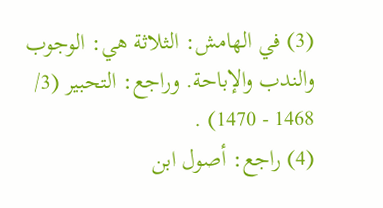(3) في الهامش: الثلاثة هي: الوجوب والندب والإباحة. وراجع: التحبير (3/ 1468 - 1470) .
(4) راجع: أصول ابن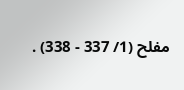مفلح (1/ 337 - 338) .